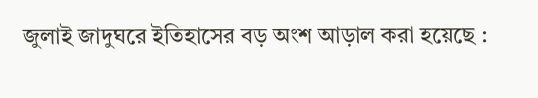জুলাই জাদুঘরে ইতিহাসের বড় অংশ আড়াল করা হয়েছে :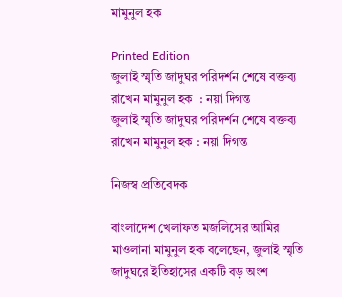মামুনুল হক

Printed Edition
জুলাই স্মৃতি জাদুঘর পরিদর্শন শেষে বক্তব্য রাখেন মামুনুল হক  : নয়া দিগন্ত
জুলাই স্মৃতি জাদুঘর পরিদর্শন শেষে বক্তব্য রাখেন মামুনুল হক : নয়া দিগন্ত

নিজস্ব প্রতিবেদক

বাংলাদেশ খেলাফত মজলিসের আমির মাওলানা মামুনুল হক বলেছেন, জুলাই স্মৃতি জাদুঘরে ইতিহাসের একটি বড় অংশ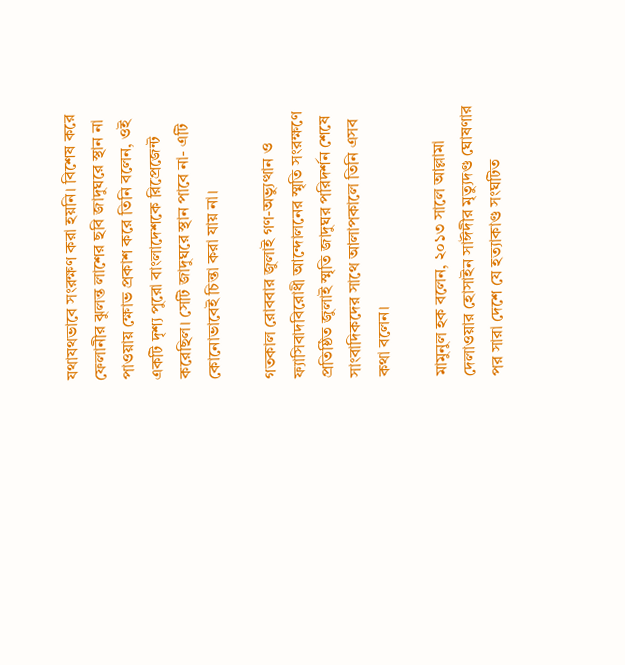যথাযথভাবে সংরক্ষণ করা হয়নি। বিশেষ করে ফেলানীর ঝুলন্ত লাশের ছবি জাদুঘরে স্থান না পাওয়ায় ক্ষোভ প্রকাশ করে তিনি বলেন, ওই একটি দৃশ্য পুরো বাংলাদেশকে রিপ্রেজেন্ট করেছিল। সেটি জাদুঘরে স্থান পাবে না- এটি কোনোভাবেই চিন্তা করা যায় না।

গতকাল রোববার জুলাই গণ-অভ্যুত্থান ও ফ্যাসিবাদবিরোধী আন্দোলনের স্মৃতি সংরক্ষণে প্রতিষ্ঠিত জুলাই স্মৃতি জাদুঘর পরিদর্শন শেষে সাংবাদিকদের সাথে আলাপকালে তিনি এসব কথা বলেন।

মামুনুল হক বলেন, ২০১৩ সালে আল্লামা দেলাওয়ার হোসাইন সাঈদীর মৃত্যুদণ্ড ঘোষণার পর সারা দেশে যে হত্যাকাণ্ড সংঘটিত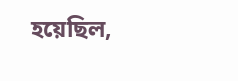হয়েছিল,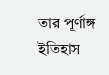তার পূর্ণাঙ্গ ইতিহাস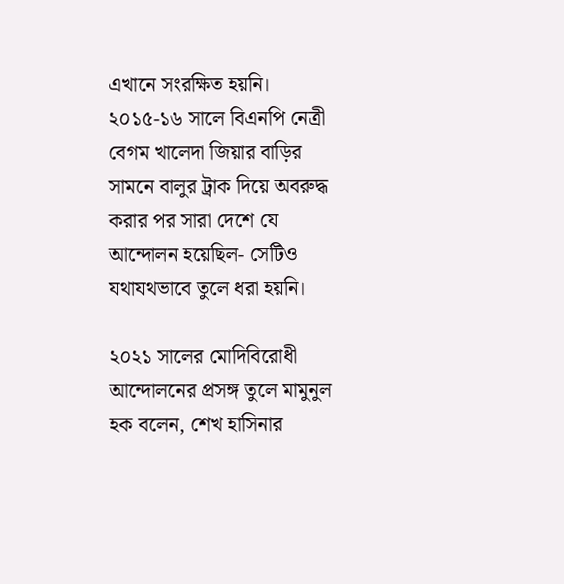এখানে সংরক্ষিত হয়নি। ২০১৫-১৬ সালে বিএনপি নেত্রী বেগম খালেদা জিয়ার বাড়ির সামনে বালুর ট্রাক দিয়ে অবরুদ্ধ করার পর সারা দেশে যে আন্দোলন হয়েছিল- সেটিও যথাযথভাবে তুলে ধরা হয়নি।

২০২১ সালের মোদিবিরোধী আন্দোলনের প্রসঙ্গ তুলে মামুনুল হক বলেন, শেখ হাসিনার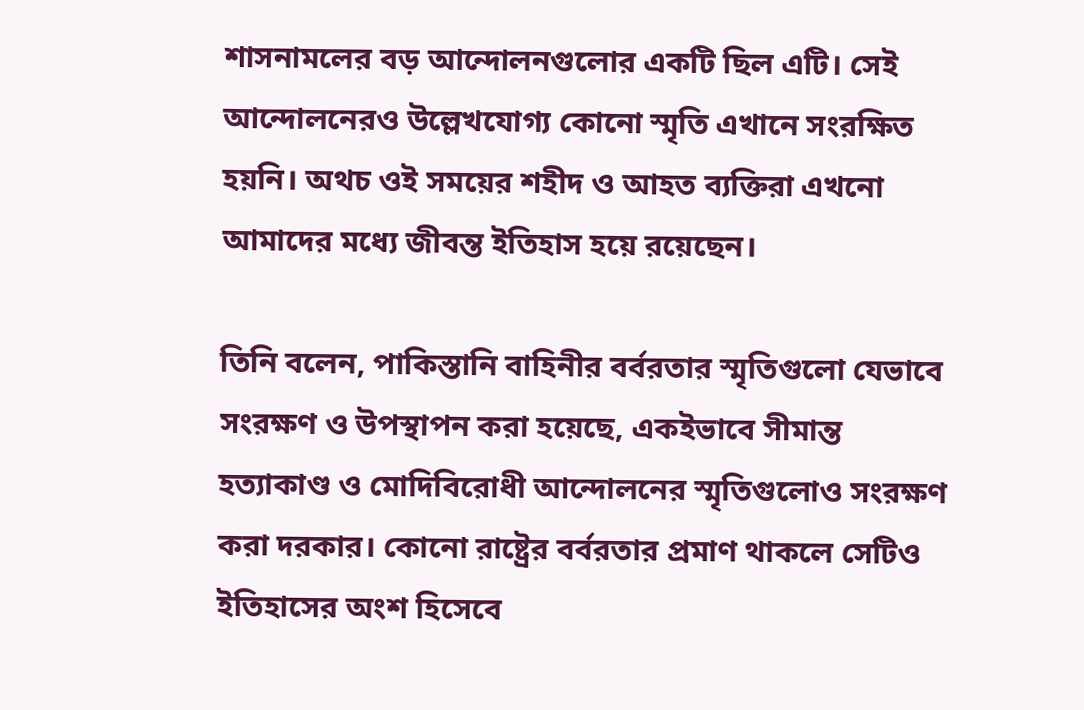শাসনামলের বড় আন্দোলনগুলোর একটি ছিল এটি। সেই আন্দোলনেরও উল্লেখযোগ্য কোনো স্মৃতি এখানে সংরক্ষিত হয়নি। অথচ ওই সময়ের শহীদ ও আহত ব্যক্তিরা এখনো আমাদের মধ্যে জীবন্ত ইতিহাস হয়ে রয়েছেন।

তিনি বলেন, পাকিস্তানি বাহিনীর বর্বরতার স্মৃতিগুলো যেভাবে সংরক্ষণ ও উপস্থাপন করা হয়েছে, একইভাবে সীমান্ত হত্যাকাণ্ড ও মোদিবিরোধী আন্দোলনের স্মৃতিগুলোও সংরক্ষণ করা দরকার। কোনো রাষ্ট্রের বর্বরতার প্রমাণ থাকলে সেটিও ইতিহাসের অংশ হিসেবে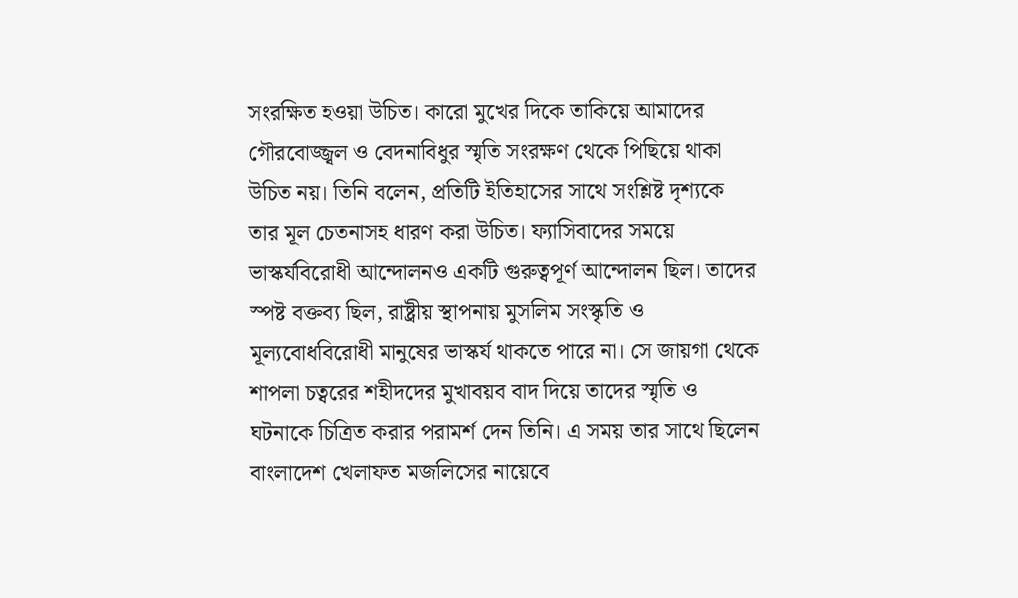সংরক্ষিত হওয়া উচিত। কারো মুখের দিকে তাকিয়ে আমাদের গৌরবোজ্জ্বল ও বেদনাবিধুর স্মৃতি সংরক্ষণ থেকে পিছিয়ে থাকা উচিত নয়। তিনি বলেন, প্রতিটি ইতিহাসের সাথে সংশ্লিষ্ট দৃশ্যকে তার মূল চেতনাসহ ধারণ করা উচিত। ফ্যাসিবাদের সময়ে ভাস্কর্যবিরোধী আন্দোলনও একটি গুরুত্বপূর্ণ আন্দোলন ছিল। তাদের স্পষ্ট বক্তব্য ছিল, রাষ্ট্রীয় স্থাপনায় মুসলিম সংস্কৃতি ও মূল্যবোধবিরোধী মানুষের ভাস্কর্য থাকতে পারে না। সে জায়গা থেকে শাপলা চত্বরের শহীদদের মুখাবয়ব বাদ দিয়ে তাদের স্মৃতি ও ঘটনাকে চিত্রিত করার পরামর্শ দেন তিনি। এ সময় তার সাথে ছিলেন বাংলাদেশ খেলাফত মজলিসের নায়েবে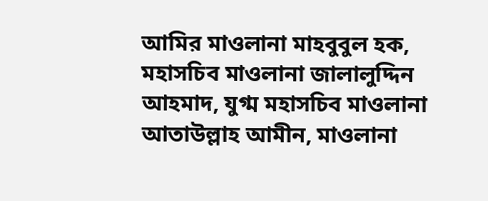আমির মাওলানা মাহবুবুল হক, মহাসচিব মাওলানা জালালুদ্দিন আহমাদ, যুগ্ম মহাসচিব মাওলানা আতাউল্লাহ আমীন, মাওলানা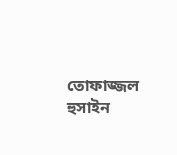তোফাজ্জল হুসাইন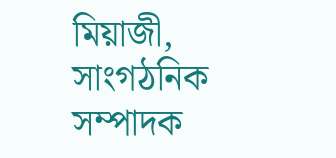মিয়াজী, সাংগঠনিক সম্পাদক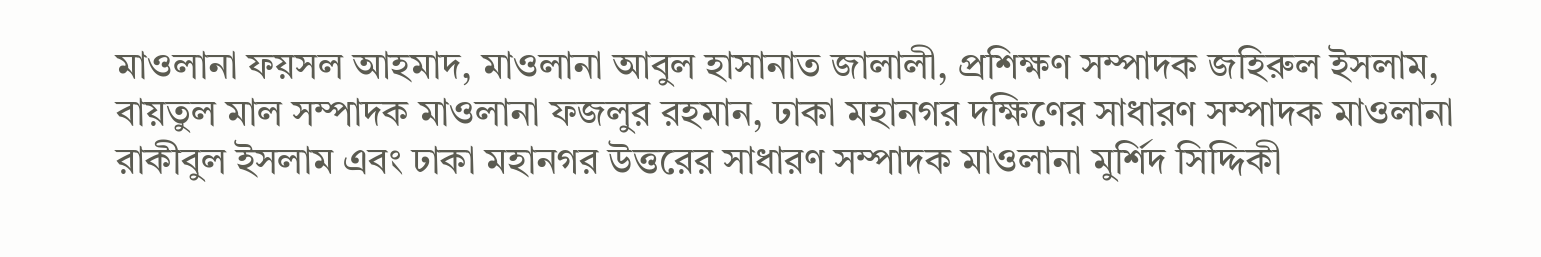মাওলানা ফয়সল আহমাদ, মাওলানা আবুল হাসানাত জালালী, প্রশিক্ষণ সম্পাদক জহিরুল ইসলাম, বায়তুল মাল সম্পাদক মাওলানা ফজলুর রহমান, ঢাকা মহানগর দক্ষিণের সাধারণ সম্পাদক মাওলানা রাকীবুল ইসলাম এবং ঢাকা মহানগর উত্তরের সাধারণ সম্পাদক মাওলানা মুর্শিদ সিদ্দিকী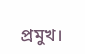প্রমুখ।